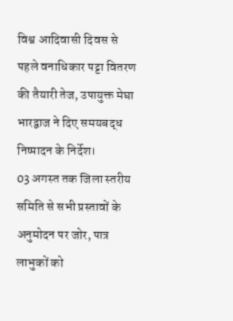विश्व आदिवासी दिवस से पहले वनाधिकार पट्टा वितरण की तैयारी तेज, उपायुक्त मेघा भारद्वाज ने दिए समयबद्ध निष्पादन के निर्देश।
03 अगस्त तक जिला स्तरीय समिति से सभी प्रस्तावों के अनुमोदन पर जोर, पात्र लाभुकों को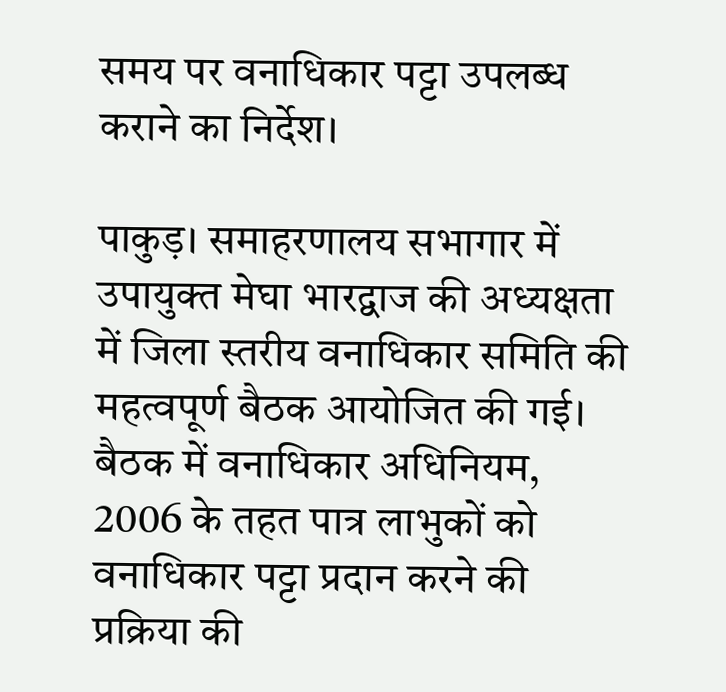समय पर वनाधिकार पट्टा उपलब्ध कराने का निर्देश।

पाकुड़। समाहरणालय सभागार में उपायुक्त मेघा भारद्वाज की अध्यक्षता में जिला स्तरीय वनाधिकार समिति की महत्वपूर्ण बैठक आयोजित की गई। बैठक में वनाधिकार अधिनियम, 2006 के तहत पात्र लाभुकों को वनाधिकार पट्टा प्रदान करने की प्रक्रिया की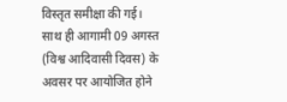विस्तृत समीक्षा की गई। साथ ही आगामी 09 अगस्त (विश्व आदिवासी दिवस) के अवसर पर आयोजित होने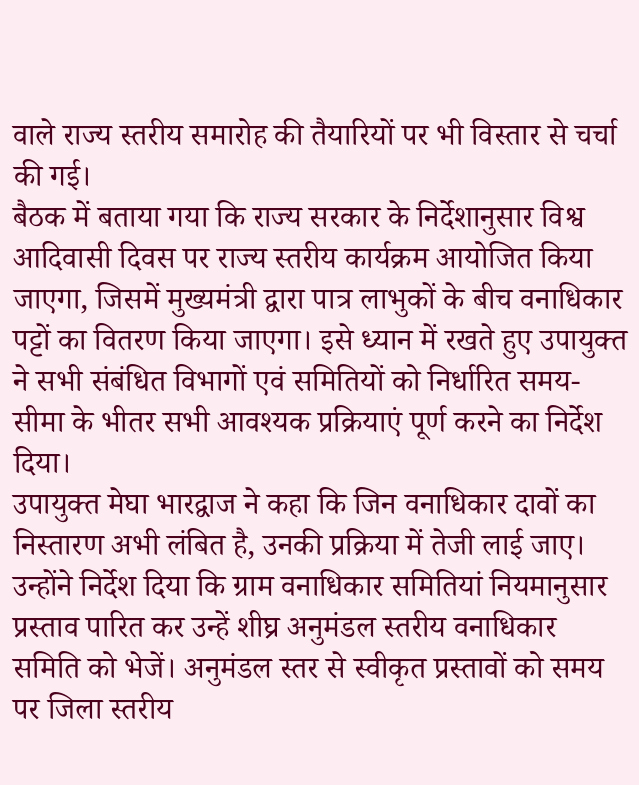वाले राज्य स्तरीय समारोह की तैयारियों पर भी विस्तार से चर्चा की गई।
बैठक में बताया गया कि राज्य सरकार के निर्देशानुसार विश्व आदिवासी दिवस पर राज्य स्तरीय कार्यक्रम आयोजित किया जाएगा, जिसमें मुख्यमंत्री द्वारा पात्र लाभुकों के बीच वनाधिकार पट्टों का वितरण किया जाएगा। इसे ध्यान में रखते हुए उपायुक्त ने सभी संबंधित विभागों एवं समितियों को निर्धारित समय-सीमा के भीतर सभी आवश्यक प्रक्रियाएं पूर्ण करने का निर्देश दिया।
उपायुक्त मेघा भारद्वाज ने कहा कि जिन वनाधिकार दावों का निस्तारण अभी लंबित है, उनकी प्रक्रिया में तेजी लाई जाए। उन्होंने निर्देश दिया कि ग्राम वनाधिकार समितियां नियमानुसार प्रस्ताव पारित कर उन्हें शीघ्र अनुमंडल स्तरीय वनाधिकार समिति को भेजें। अनुमंडल स्तर से स्वीकृत प्रस्तावों को समय पर जिला स्तरीय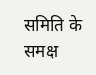समिति के समक्ष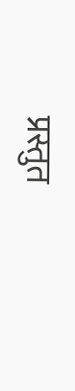प्रस्तुत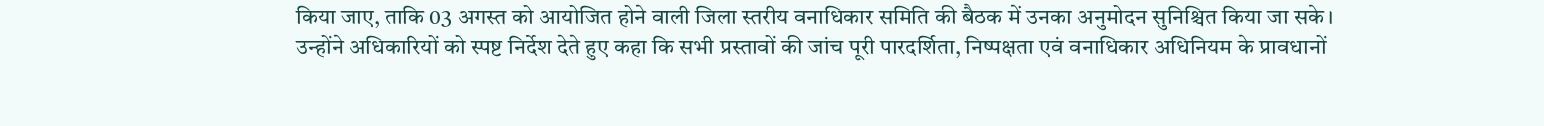किया जाए, ताकि 03 अगस्त को आयोजित होने वाली जिला स्तरीय वनाधिकार समिति की बैठक में उनका अनुमोदन सुनिश्चित किया जा सके।
उन्होंने अधिकारियों को स्पष्ट निर्देश देते हुए कहा कि सभी प्रस्तावों की जांच पूरी पारदर्शिता, निष्पक्षता एवं वनाधिकार अधिनियम के प्रावधानों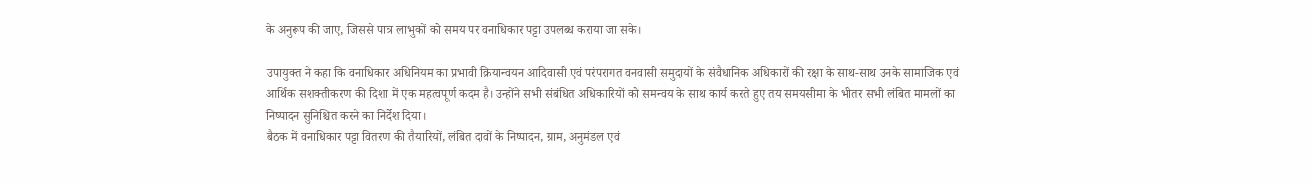के अनुरूप की जाए, जिससे पात्र लाभुकों को समय पर वनाधिकार पट्टा उपलब्ध कराया जा सके।

उपायुक्त ने कहा कि वनाधिकार अधिनियम का प्रभावी क्रियान्वयन आदिवासी एवं परंपरागत वनवासी समुदायों के संवैधानिक अधिकारों की रक्षा के साथ-साथ उनके सामाजिक एवं आर्थिक सशक्तीकरण की दिशा में एक महत्वपूर्ण कदम है। उन्होंने सभी संबंधित अधिकारियों को समन्वय के साथ कार्य करते हुए तय समयसीमा के भीतर सभी लंबित मामलों का निष्पादन सुनिश्चित करने का निर्देश दिया।
बैठक में वनाधिकार पट्टा वितरण की तैयारियों, लंबित दावों के निष्पादन, ग्राम, अनुमंडल एवं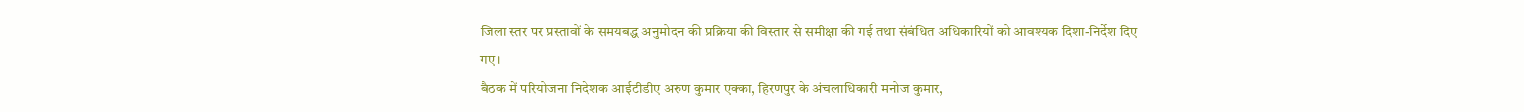जिला स्तर पर प्रस्तावों के समयबद्ध अनुमोदन की प्रक्रिया की विस्तार से समीक्षा की गई तथा संबंधित अधिकारियों को आवश्यक दिशा-निर्देश दिए गए।
बैठक में परियोजना निदेशक आईटीडीए अरुण कुमार एक्का, हिरणपुर के अंचलाधिकारी मनोज कुमार,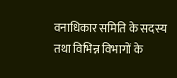वनाधिकार समिति के सदस्य तथा विभिन्न विभागों के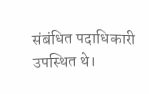संबंधित पदाधिकारी उपस्थित थे।